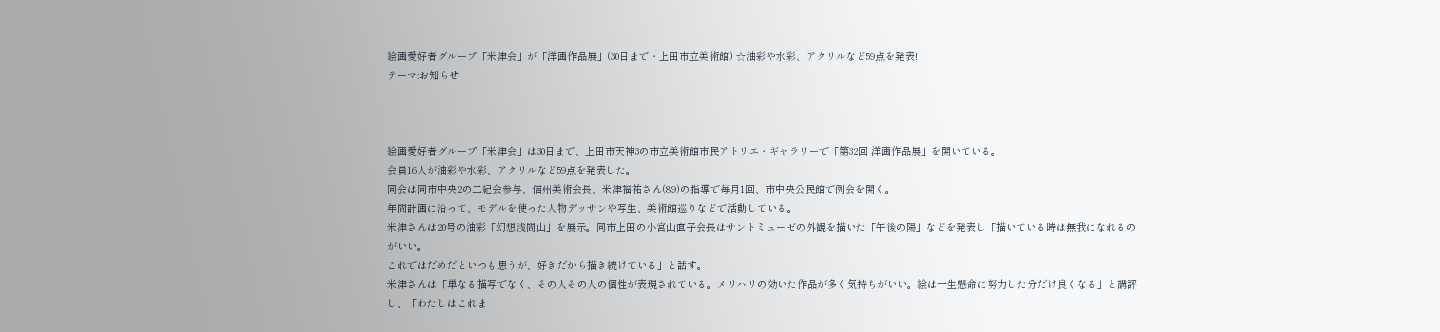絵画愛好者グループ「米津会」が「洋画作品展」(30日まで・上田市立美術館) ☆油彩や水彩、アクリルなど59点を発表!
テーマ:お知らせ



絵画愛好者グループ「米津会」は30日まで、上田市天神3の市立美術館市民アトリエ・ギャラリーで「第32回 洋画作品展」を開いている。
会員16人が油彩や水彩、アクリルなど59点を発表した。
同会は同市中央2の二紀会参与、信州美術会長、米津福祐さん(89)の指導で毎月1回、市中央公民館で例会を開く。
年間計画に沿って、モデルを使った人物デッサンや写生、美術館巡りなどで活動している。
米津さんは20号の油彩「幻想浅間山」を展示。同市上田の小宮山直子会長はサントミューゼの外観を描いた「午後の陽」などを発表し「描いている時は無我になれるのがいい。
これではだめだといつも思うが、好きだから描き続けている」と話す。
米津さんは「単なる描写でなく、その人その人の個性が表現されている。メリハリの効いた作品が多く気持ちがいい。絵は一生懸命に努力した分だけ良くなる」と講評し、「わたしはこれま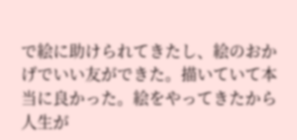で絵に助けられてきたし、絵のおかげでいい友ができた。描いていて本当に良かった。絵をやってきたから人生が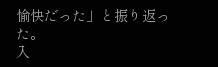愉快だった」と振り返った。
入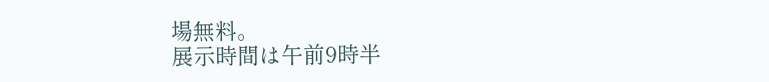場無料。
展示時間は午前9時半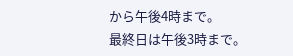から午後4時まで。
最終日は午後3時まで。